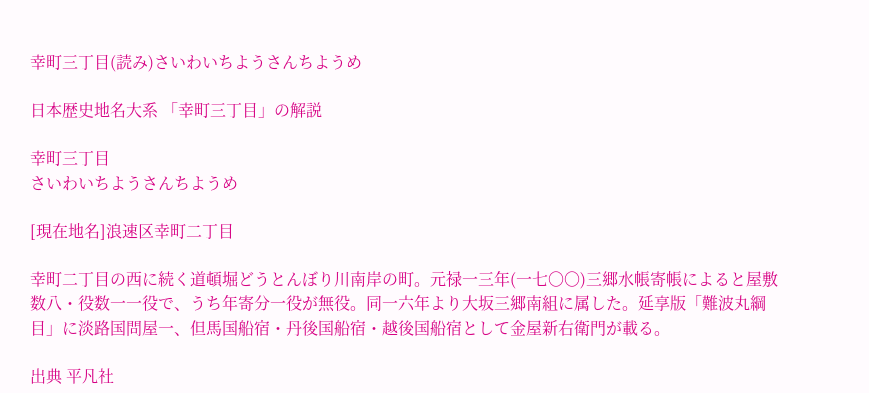幸町三丁目(読み)さいわいちようさんちようめ

日本歴史地名大系 「幸町三丁目」の解説

幸町三丁目
さいわいちようさんちようめ

[現在地名]浪速区幸町二丁目

幸町二丁目の西に続く道頓堀どうとんぼり川南岸の町。元禄一三年(一七〇〇)三郷水帳寄帳によると屋敷数八・役数一一役で、うち年寄分一役が無役。同一六年より大坂三郷南組に属した。延享版「難波丸綱目」に淡路国問屋一、但馬国船宿・丹後国船宿・越後国船宿として金屋新右衛門が載る。

出典 平凡社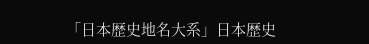「日本歴史地名大系」日本歴史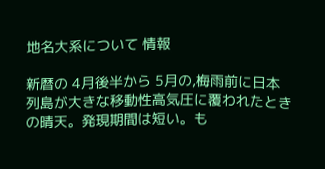地名大系について 情報

新暦の 4月後半から 5月の,梅雨前に日本列島が大きな移動性高気圧に覆われたときの晴天。発現期間は短い。も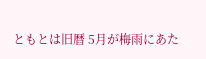ともとは旧暦 5月が梅雨にあた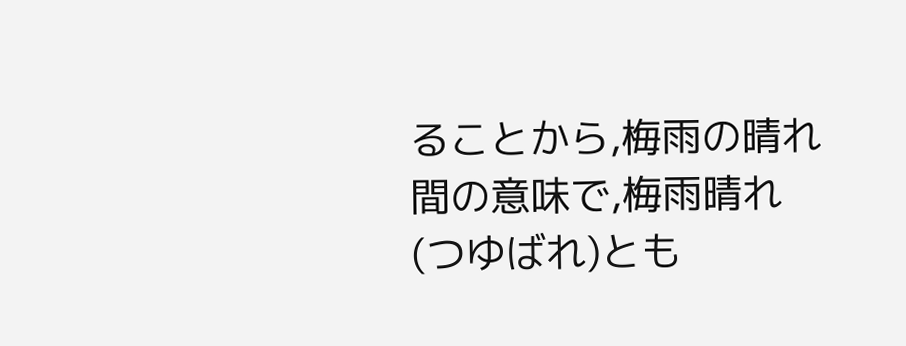ることから,梅雨の晴れ間の意味で,梅雨晴れ(つゆばれ)とも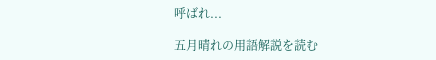呼ばれ...

五月晴れの用語解説を読む